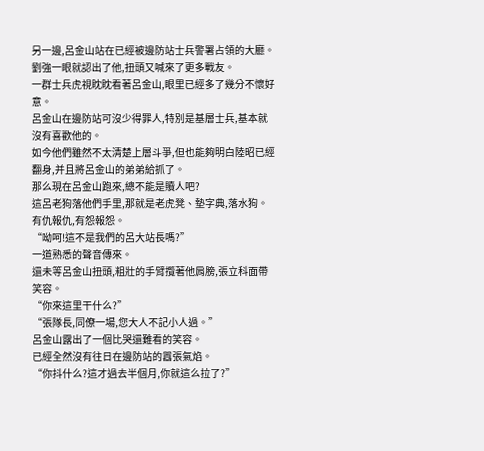另一邊,呂金山站在已經被邊防站士兵警署占領的大廳。
劉強一眼就認出了他,扭頭又喊來了更多戰友。
一群士兵虎視眈眈看著呂金山,眼里已經多了幾分不懷好意。
呂金山在邊防站可沒少得罪人,特別是基層士兵,基本就沒有喜歡他的。
如今他們雖然不太清楚上層斗爭,但也能夠明白陸昭已經翻身,并且將呂金山的弟弟給抓了。
那么現在呂金山跑來,總不能是贖人吧?
這呂老狗落他們手里,那就是老虎凳、墊字典,落水狗。
有仇報仇,有怨報怨。
“呦呵!這不是我們的呂大站長嗎?”
一道熟悉的聲音傳來。
還未等呂金山扭頭,粗壯的手臂攬著他肩膀,張立科面帶笑容。
“你來這里干什么?”
“張隊長,同僚一場,您大人不記小人過。”
呂金山露出了一個比哭還難看的笑容。
已經全然沒有往日在邊防站的囂張氣焰。
“你抖什么?這才過去半個月,你就這么拉了?”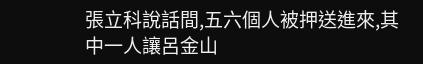張立科說話間,五六個人被押送進來,其中一人讓呂金山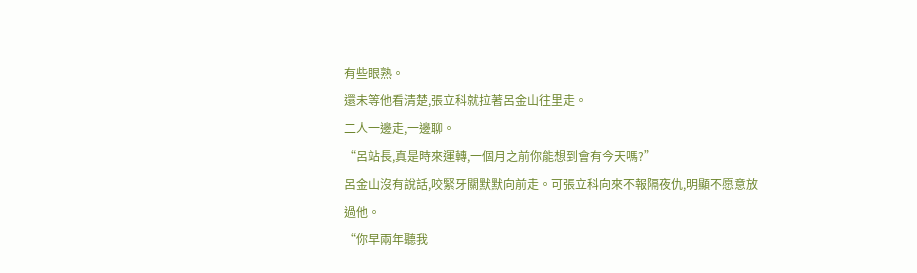有些眼熟。
還未等他看清楚,張立科就拉著呂金山往里走。
二人一邊走,一邊聊。
“呂站長,真是時來運轉,一個月之前你能想到會有今天嗎?”
呂金山沒有說話,咬緊牙關默默向前走。可張立科向來不報隔夜仇,明顯不愿意放過他。
“你早兩年聽我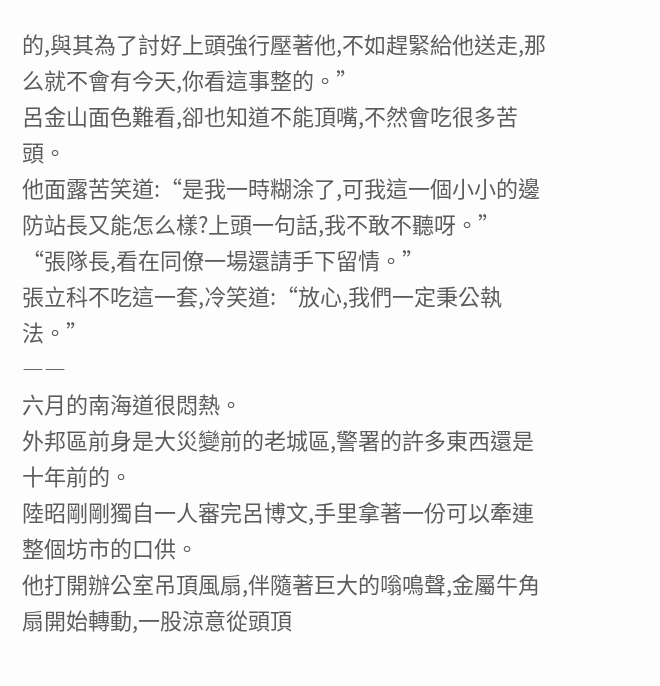的,與其為了討好上頭強行壓著他,不如趕緊給他送走,那么就不會有今天,你看這事整的。”
呂金山面色難看,卻也知道不能頂嘴,不然會吃很多苦頭。
他面露苦笑道:“是我一時糊涂了,可我這一個小小的邊防站長又能怎么樣?上頭一句話,我不敢不聽呀。”
“張隊長,看在同僚一場還請手下留情。”
張立科不吃這一套,冷笑道:“放心,我們一定秉公執法。”
――
六月的南海道很悶熱。
外邦區前身是大災變前的老城區,警署的許多東西還是十年前的。
陸昭剛剛獨自一人審完呂博文,手里拿著一份可以牽連整個坊市的口供。
他打開辦公室吊頂風扇,伴隨著巨大的嗡鳴聲,金屬牛角扇開始轉動,一股涼意從頭頂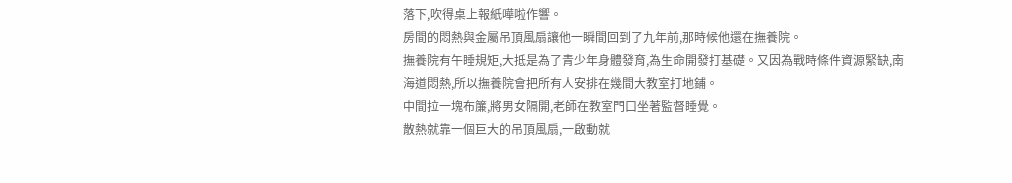落下,吹得桌上報紙嘩啦作響。
房間的悶熱與金屬吊頂風扇讓他一瞬間回到了九年前,那時候他還在撫養院。
撫養院有午睡規矩,大抵是為了青少年身體發育,為生命開發打基礎。又因為戰時條件資源緊缺,南海道悶熱,所以撫養院會把所有人安排在幾間大教室打地鋪。
中間拉一塊布簾,將男女隔開,老師在教室門口坐著監督睡覺。
散熱就靠一個巨大的吊頂風扇,一啟動就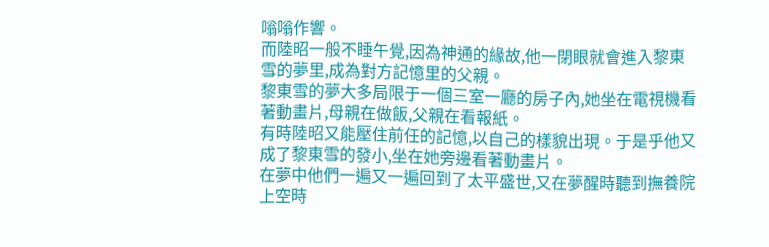嗡嗡作響。
而陸昭一般不睡午覺,因為神通的緣故,他一閉眼就會進入黎東雪的夢里,成為對方記憶里的父親。
黎東雪的夢大多局限于一個三室一廳的房子內,她坐在電視機看著動畫片,母親在做飯,父親在看報紙。
有時陸昭又能壓住前任的記憶,以自己的樣貌出現。于是乎他又成了黎東雪的發小,坐在她旁邊看著動畫片。
在夢中他們一遍又一遍回到了太平盛世,又在夢醒時聽到撫養院上空時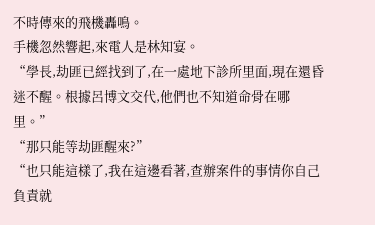不時傳來的飛機轟鳴。
手機忽然響起,來電人是林知宴。
“學長,劫匪已經找到了,在一處地下診所里面,現在還昏迷不醒。根據呂博文交代,他們也不知道命骨在哪里。”
“那只能等劫匪醒來?”
“也只能這樣了,我在這邊看著,查辦案件的事情你自己負責就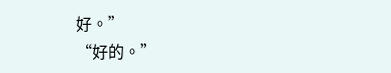好。”
“好的。”